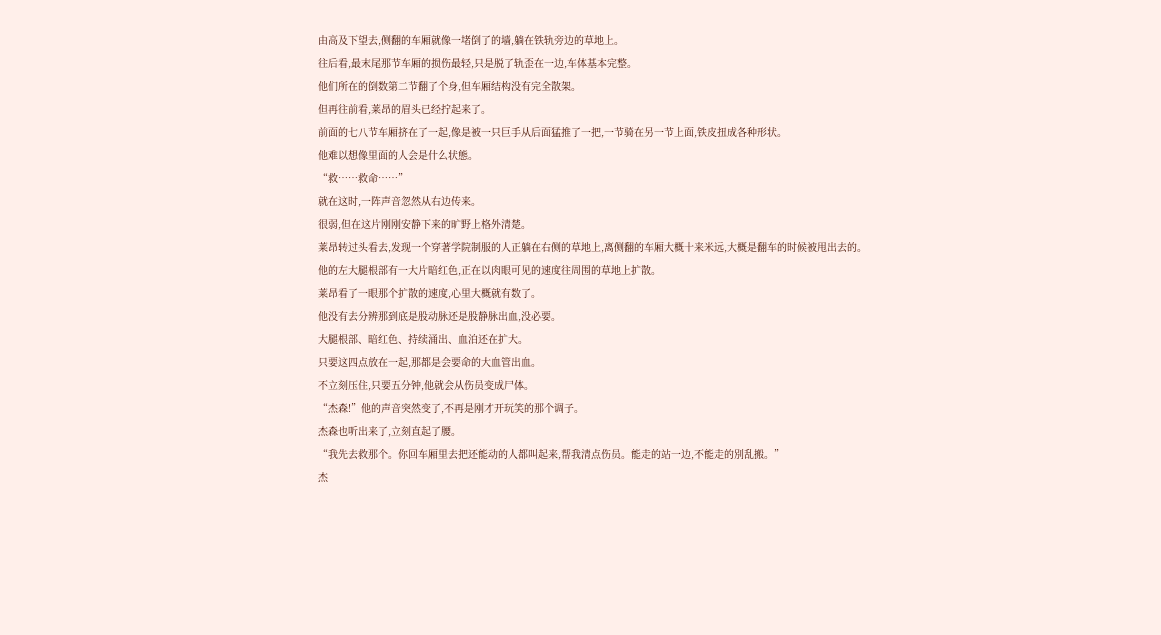由高及下望去,侧翻的车厢就像一堵倒了的墙,躺在铁轨旁边的草地上。
往后看,最末尾那节车厢的损伤最轻,只是脱了轨歪在一边,车体基本完整。
他们所在的倒数第二节翻了个身,但车厢结构没有完全散架。
但再往前看,莱昂的眉头已经拧起来了。
前面的七八节车厢挤在了一起,像是被一只巨手从后面猛推了一把,一节骑在另一节上面,铁皮扭成各种形状。
他难以想像里面的人会是什么状態。
“救……救命……”
就在这时,一阵声音忽然从右边传来。
很弱,但在这片刚刚安静下来的旷野上格外清楚。
莱昂转过头看去,发现一个穿著学院制服的人正躺在右侧的草地上,离侧翻的车厢大概十来米远,大概是翻车的时候被甩出去的。
他的左大腿根部有一大片暗红色,正在以肉眼可见的速度往周围的草地上扩散。
莱昂看了一眼那个扩散的速度,心里大概就有数了。
他没有去分辨那到底是股动脉还是股静脉出血,没必要。
大腿根部、暗红色、持续涌出、血泊还在扩大。
只要这四点放在一起,那都是会要命的大血管出血。
不立刻压住,只要五分钟,他就会从伤员变成尸体。
“杰森!”他的声音突然变了,不再是刚才开玩笑的那个调子。
杰森也听出来了,立刻直起了腰。
“我先去救那个。你回车厢里去把还能动的人都叫起来,帮我清点伤员。能走的站一边,不能走的別乱搬。”
杰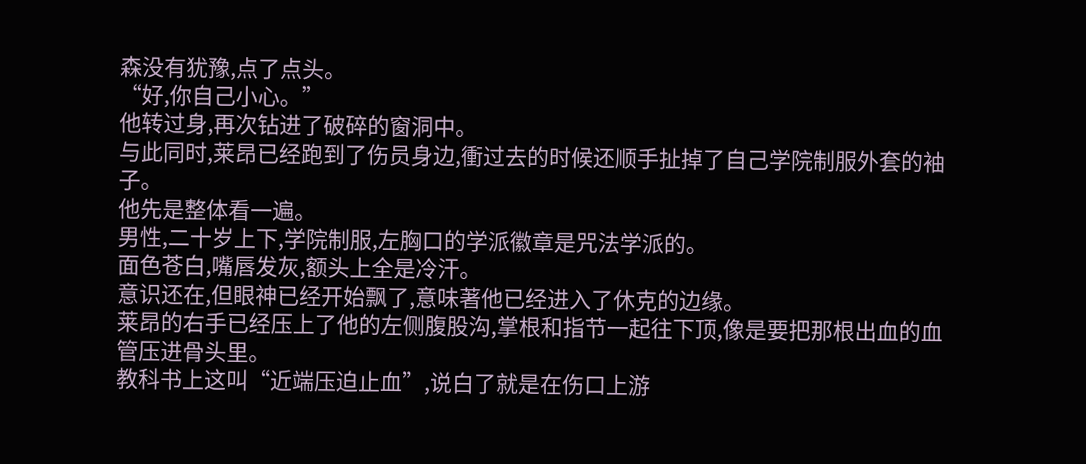森没有犹豫,点了点头。
“好,你自己小心。”
他转过身,再次钻进了破碎的窗洞中。
与此同时,莱昂已经跑到了伤员身边,衝过去的时候还顺手扯掉了自己学院制服外套的袖子。
他先是整体看一遍。
男性,二十岁上下,学院制服,左胸口的学派徽章是咒法学派的。
面色苍白,嘴唇发灰,额头上全是冷汗。
意识还在,但眼神已经开始飘了,意味著他已经进入了休克的边缘。
莱昂的右手已经压上了他的左侧腹股沟,掌根和指节一起往下顶,像是要把那根出血的血管压进骨头里。
教科书上这叫“近端压迫止血”,说白了就是在伤口上游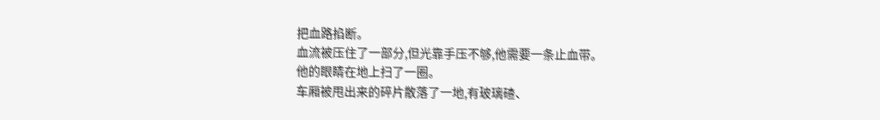把血路掐断。
血流被压住了一部分,但光靠手压不够,他需要一条止血带。
他的眼睛在地上扫了一圈。
车厢被甩出来的碎片散落了一地,有玻璃碴、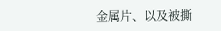金属片、以及被撕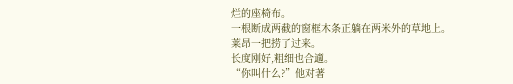烂的座椅布。
一根断成两截的窗框木条正躺在两米外的草地上。
莱昂一把捞了过来。
长度刚好,粗细也合適。
“你叫什么?”他对著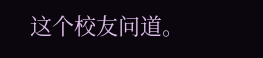这个校友问道。